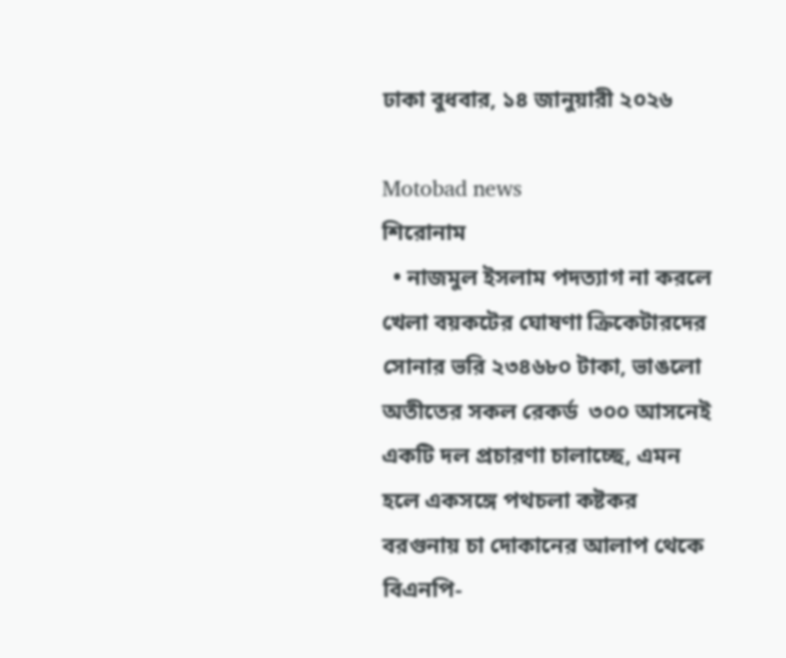ঢাকা বুধবার, ১৪ জানুয়ারী ২০২৬

Motobad news
শিরোনাম
  • নাজমুল ইসলাম পদত্যাগ না করলে খেলা বয়কটের ঘোষণা ক্রিকেটারদের সোনার ভরি ২৩৪৬৮০ টাকা, ভাঙলো অতীতের সকল রেকর্ড  ৩০০ আসনেই একটি দল প্রচারণা চালাচ্ছে, এমন হলে একসঙ্গে পথচলা কষ্টকর বরগুনায় চা দোকানের আলাপ থেকে বিএনপি-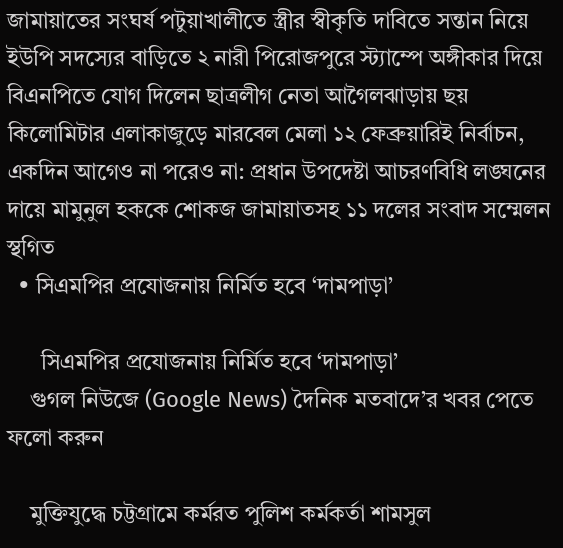জামায়াতের সংঘর্ষ পটুয়াখালীতে স্ত্রীর স্বীকৃতি দাবিতে সন্তান নিয়ে ইউপি সদস্যের বাড়িতে ২ নারী পিরোজপুরে স্ট্যাম্পে অঙ্গীকার দিয়ে বিএনপিতে যোগ দিলেন ছাত্রলীগ নেতা আগৈলঝাড়ায় ছয় কিলোমিটার এলাকাজুড়ে মারবেল মেলা ১২ ফেব্রুয়ারিই নির্বাচন, একদিন আগেও না পরেও না: প্রধান উপদেষ্টা আচরণবিধি লঙ্ঘনের দায়ে মামুনুল হককে শোকজ জামায়াতসহ ১১ দলের সংবাদ সম্মেলন স্থগিত
  • সিএমপির প্রযোজনায় নির্মিত হবে ‘দামপাড়া’

      সিএমপির প্রযোজনায় নির্মিত হবে ‘দামপাড়া’
    গুগল নিউজে (Google News) দৈনিক মতবাদে’র খবর পেতে ফলো করুন

    মুক্তিযুদ্ধে চট্টগ্রামে কর্মরত পুলিশ কর্মকর্তা শামসুল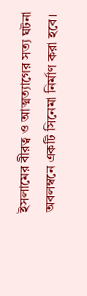ইসলামের বীরত্ব ও আত্মত্যাগের সত্য ঘটনা অবলম্বনে একটি সিনেমা নির্মাণ করা হবে।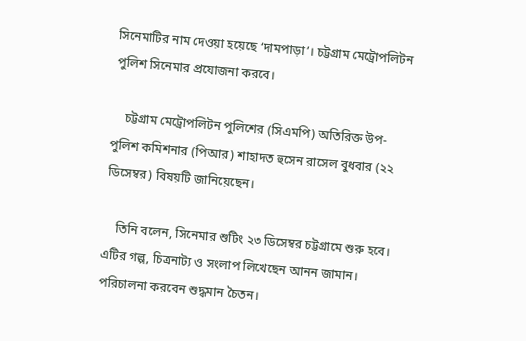সিনেমাটির নাম দেওয়া হয়েছে ‘দামপাড়া’। চট্টগ্রাম মেট্রোপলিটন পুলিশ সিনেমার প্রযোজনা করবে।

    চট্টগ্রাম মেট্রোপলিটন পুলিশের (সিএমপি) অতিরিক্ত উপ- পুলিশ কমিশনার (পিআর) শাহাদত হুসেন রাসেল বুধবার (২২ ডিসেম্বর) বিষয়টি জানিয়েছেন।

    তিনি বলেন, সিনেমার শুটিং ২৩ ডিসেম্বর চট্টগ্রামে শুরু হবে। এটির গল্প, চিত্রনাট্য ও সংলাপ লিখেছেন আনন জামান। পরিচালনা করবেন শুদ্ধমান চৈতন।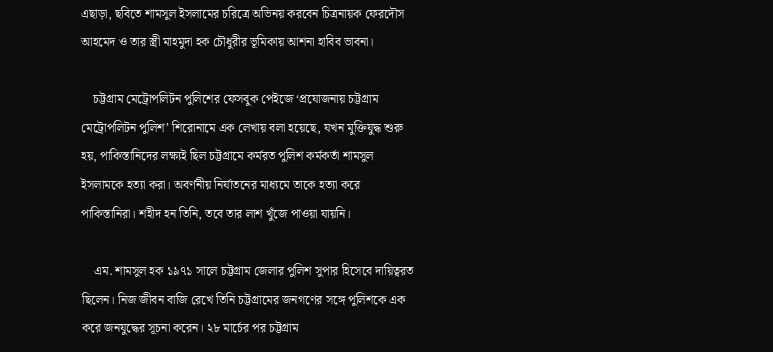এছাড়া, ছবিতে শামসুল ইসলামের চরিত্রে অভিনয় করবেন চিত্রনায়ক ফেরদৌস আহমেদ ও তার স্ত্রী মাহমুদা হক চৌধুরীর ভূমিকায় আশনা হাবিব ভাবনা।

    চট্টগ্রাম মেট্রোপলিটন পুলিশের ফেসবুক পেইজে ‘প্রযোজনায় চট্টগ্রাম মেট্রোপলিটন পুলিশ’ শিরোনামে এক লেখায় বলা হয়েছে, যখন মুক্তিযুদ্ধ শুরু হয়, পাকিস্তানিদের লক্ষ্যই ছিল চট্টগ্রামে কর্মরত পুলিশ কর্মকর্তা শামসুল ইসলামকে হত্যা করা। অবর্ণনীয় নির্যাতনের মাধ্যমে তাকে হত্যা করে পাকিস্তানিরা। শহীদ হন তিনি, তবে তার লাশ খুঁজে পাওয়া যায়নি।

    এম. শামসুল হক ১৯৭১ সালে চট্টগ্রাম জেলার পুলিশ সুপার হিসেবে দায়িত্বরত ছিলেন। নিজ জীবন বাজি রেখে তিনি চট্টগ্রামের জনগণের সঙ্গে পুলিশকে এক করে জনযুদ্ধের সূচনা করেন। ২৮ মার্চের পর চট্টগ্রাম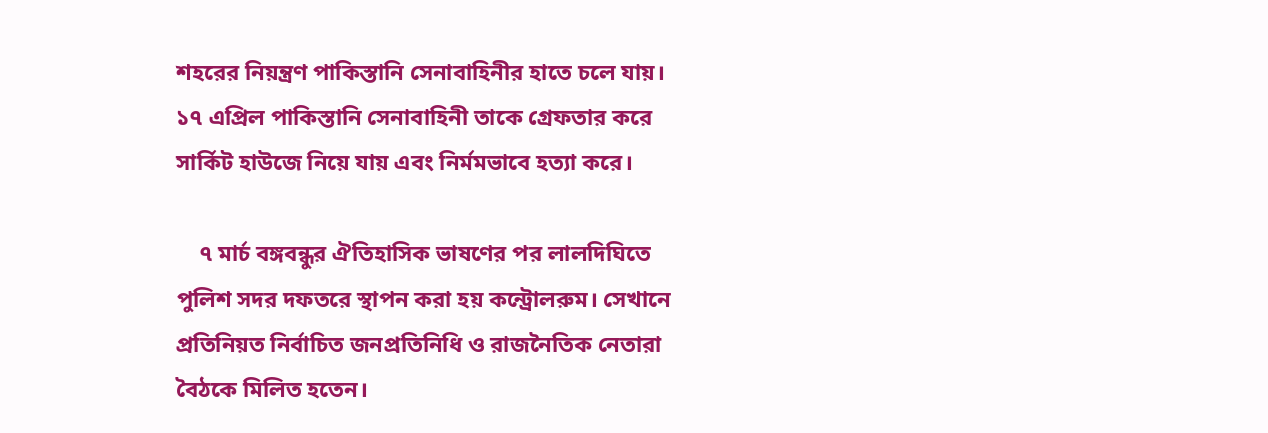শহরের নিয়ন্ত্রণ পাকিস্তানি সেনাবাহিনীর হাতে চলে যায়। ১৭ এপ্রিল পাকিস্তানি সেনাবাহিনী তাকে গ্রেফতার করে সার্কিট হাউজে নিয়ে যায় এবং নির্মমভাবে হত্যা করে।

    ৭ মার্চ বঙ্গবন্ধুর ঐতিহাসিক ভাষণের পর লালদিঘিতে পুলিশ সদর দফতরে স্থাপন করা হয় কন্ট্রোলরুম। সেখানে প্রতিনিয়ত নির্বাচিত জনপ্রতিনিধি ও রাজনৈতিক নেতারা বৈঠকে মিলিত হতেন।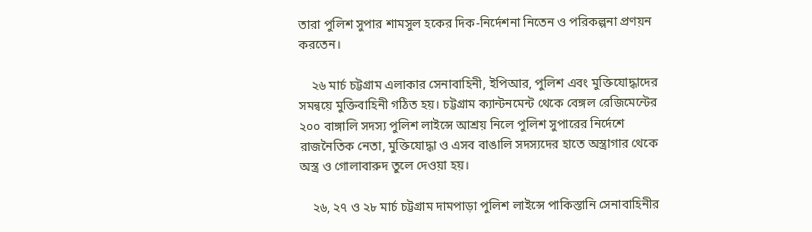তারা পুলিশ সুপার শামসুল হকের দিক-নির্দেশনা নিতেন ও পরিকল্পনা প্রণয়ন করতেন।

    ২৬ মার্চ চট্টগ্রাম এলাকার সেনাবাহিনী, ইপিআর, পুলিশ এবং মুক্তিযোদ্ধাদের সমন্বয়ে মুক্তিবাহিনী গঠিত হয়। চট্টগ্রাম ক্যান্টনমেন্ট থেকে বেঙ্গল রেজিমেন্টের ২০০ বাঙ্গালি সদস্য পুলিশ লাইন্সে আশ্রয় নিলে পুলিশ সুপারের নির্দেশে রাজনৈতিক নেতা, মুক্তিযোদ্ধা ও এসব বাঙালি সদস্যদের হাতে অস্ত্রাগার থেকে অস্ত্র ও গোলাবারুদ তুলে দেওয়া হয়।

    ২৬, ২৭ ও ২৮ মার্চ চট্টগ্রাম দামপাড়া পুলিশ লাইন্সে পাকিস্তানি সেনাবাহিনীর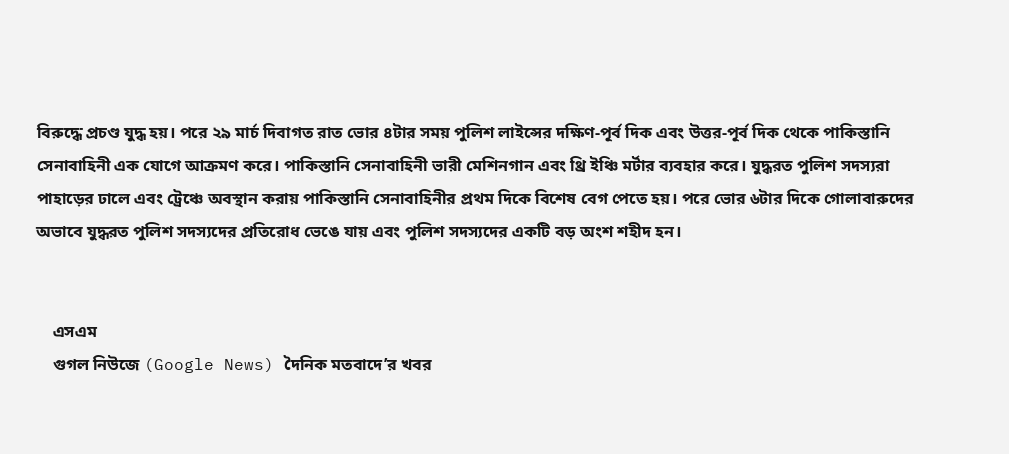বিরুদ্ধে প্রচণ্ড যুদ্ধ হয়। পরে ২৯ মার্চ দিবাগত রাত ভোর ৪টার সময় পুলিশ লাইন্সের দক্ষিণ-পূর্ব দিক এবং উত্তর-পূর্ব দিক থেকে পাকিস্তানি সেনাবাহিনী এক যোগে আক্রমণ করে। পাকিস্তানি সেনাবাহিনী ভারী মেশিনগান এবং থ্রি ইঞ্চি মর্টার ব্যবহার করে। যুদ্ধরত পুলিশ সদস্যরা পাহাড়ের ঢালে এবং ট্রেঞ্চে অবস্থান করায় পাকিস্তানি সেনাবাহিনীর প্রথম দিকে বিশেষ বেগ পেতে হয়। পরে ভোর ৬টার দিকে গোলাবারুদের অভাবে যুদ্ধরত পুলিশ সদস্যদের প্রতিরোধ ভেঙে যায় এবং পুলিশ সদস্যদের একটি বড় অংশ শহীদ হন।


    এসএম
    গুগল নিউজে (Google News) দৈনিক মতবাদে’র খবর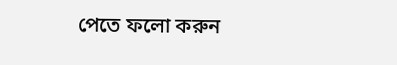পেতে ফলো করুন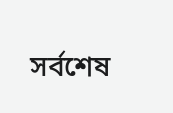সর্বশেষ